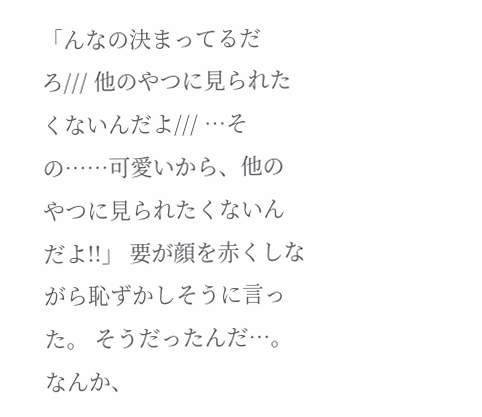「んなの決まってるだろ/// 他のやつに見られたくないんだよ/// …その……可愛いから、他のやつに見られたくないんだよ!!」 要が顔を赤くしながら恥ずかしそうに言った。 そうだったんだ…。 なんか、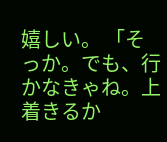嬉しい。 「そっか。でも、行かなきゃね。上着きるか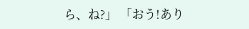ら、ね?」 「おう!あり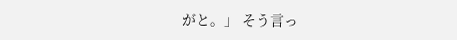がと。」 そう言っ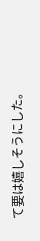て要は嬉しそうにした。